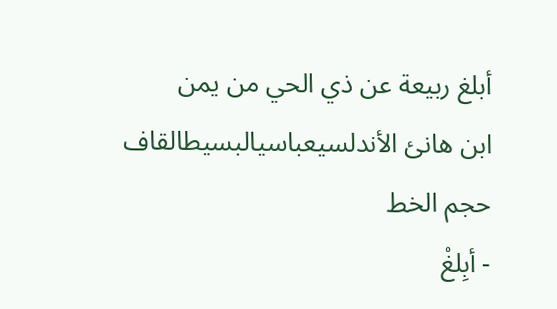أبلغ ربيعة عن ذي الحي من يمن
ابن هانئ الأندلسيعباسيالبسيطالقاف
حجم الخط
- أبِلغْ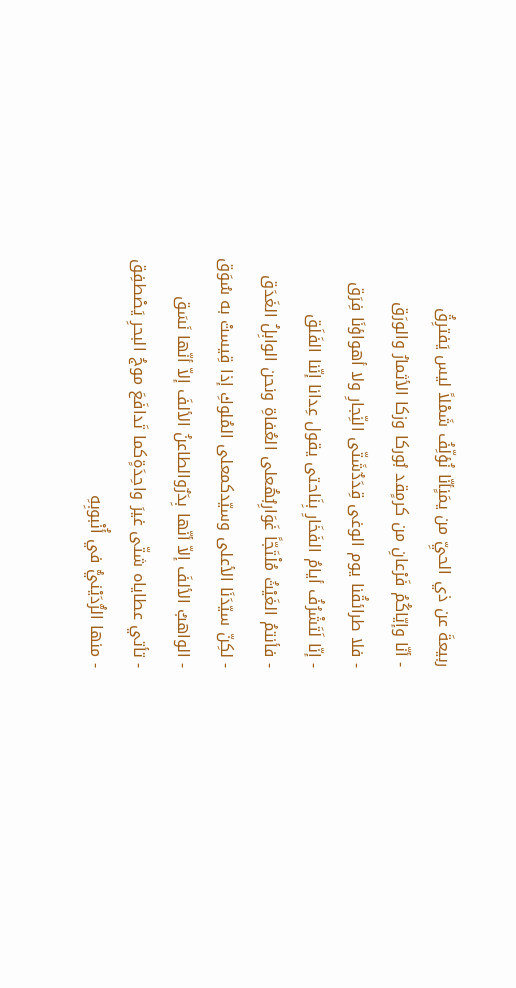ربيعةَ عن ذي الحيِّ من يمَنٍأنّا نُؤلِّفُ شَمْلاً ليس يَفترِقُ
- أنّا وإيّاكُمُ فَرْعانِ من كرمٍقد بُوركا وزكا الأثمارُ والورَق
- فلا طرائقُنا يوم الوغى قِدَدٌشَتّى النِّجارِ ولا أهواؤنَا فِرَق
- إنّا لَتَشْرُفُ أيامُ الفَخَارِ بِنَاحتى يقول عِدانا إنّنا الفَلَق
- فأنتمُ الغَيْثُ مُلْتَجّاً غَوَارِبُهُعلى العُفاةِ ونحن الوابِلُ الغَدَق
- لكِنّ سيّدَنَا الأعلى وسيّدكمعلى المُلوكِ إذا قِيستْ به سُوَق
- الواهبُ الألفَ إلاّ أنّها بِدَرٌوالطاعنُ الألفَ إلاّ أنّها نَسَق
- تأتي عطاياه شتّى غيرَ واحِدَةٍكما تَدافَعَ موجُ البحرِ يَصْطفِق
- منها الرُّدَيْنيُّ في أُنْبوبِهِ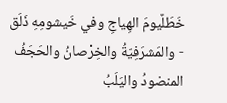خَطَلٌيومَ الهِياجِ وفي خَيشومِهِ ذَلَق
- والمَشرَفِيّةُ والخِرْصانُ والحَجَفُ المنضودُ واليَلَبُ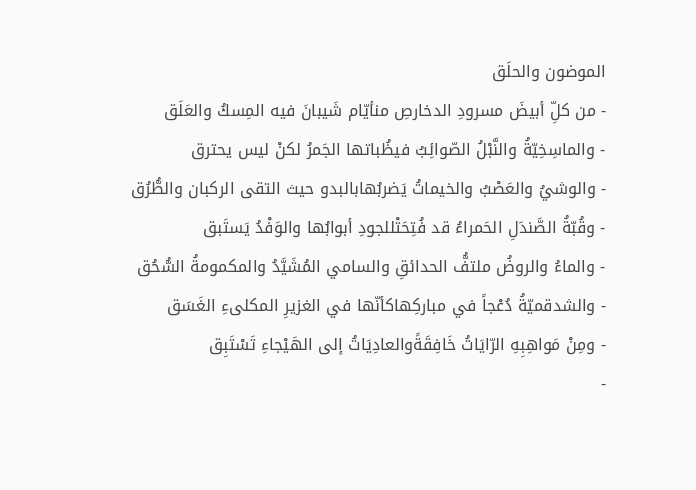الموضون والحلَق
- من كلِّ أبيضَ مسرودِ الدخارصِ منأيّام شَيبانَ فيه المِسكُ والعَلَق
- والماسِخِيّةُ والنَّبْلُ الصّوائِبُ فيظُباتها الجَمرُ لكنْ ليس يحترق
- والوشيُ والعَصْبُ والخيماتُ يَضربُهابالبدو حيث التقى الركبان والطُّرُق
- وقُبّةُ الصَّندَلِ الحَمراءُ قد فُتِحَتْللجودِ أبوابُها والوَفْدُ يَستَبق
- والماءُ والروضُ ملتفُّ الحدائقِ والسامي المُشَيَّدُ والمكمومةُ السُّحُق
- والشدقميّةُ دُعْجاً في مباركِهاكأنّها في الغزيرِ المكلىءِ الغَسَق
- ومِنْ مَواهِبِهِ الرّايَاتُ خَافِقَةًوالعادِيَاتُ إلى الهَيْجاءِ تَسْتَبِق
-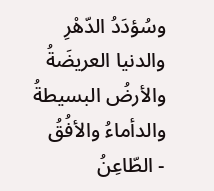وسُؤدَدُ الدّهْرِ والدنيا العريضَةُ والأرضُ البسيطةُ والدأماءُ والأفُقُ
- الطّاعِنُ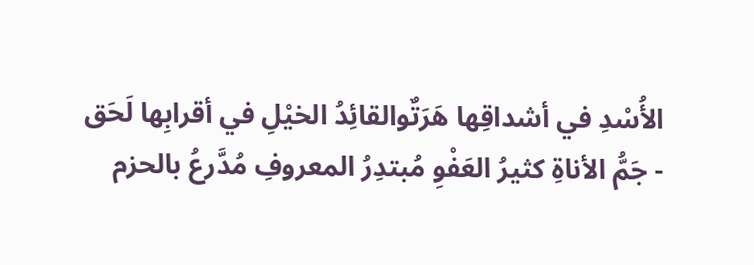الأُسْدِ في أشداقِها هَرَتٌوالقائِدُ الخيْلِ في أقرابِها لَحَق
- جَمُّ الأناةِ كثيرُ العَفْوِ مُبتدِرُ المعروفِ مُدَّرعُ بالحزم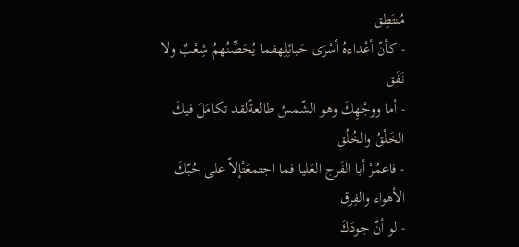مُنتَطِق
- كأنّ أعْداءهُ أسْرَى حَبائِلِهفما يُحَصِّنُهمُ شِعْبٌ ولا نَفَق
- أما ووجْهِكَ وهو الشّمسُ طالعةًلقد تكامَلَ فيكَ الخَلْقُ والخُلُق
- فاعمُرْ أبا الفَرج العَليا فما اجتمعَتْإلاّ على حُبّكَ الأهواء والفِرق
- لو أنّ جودَكَ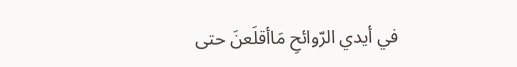في أيدي الرّوائحِ مَاأقلَعنَ حتى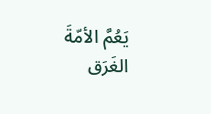يَعُمَّ الأمّةَ الغَرَق